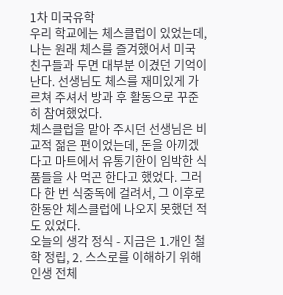1차 미국유학
우리 학교에는 체스클럽이 있었는데, 나는 원래 체스를 즐겨했어서 미국 친구들과 두면 대부분 이겼던 기억이 난다. 선생님도 체스를 재미있게 가르쳐 주셔서 방과 후 활동으로 꾸준히 참여했었다.
체스클럽을 맡아 주시던 선생님은 비교적 젊은 편이었는데, 돈을 아끼겠다고 마트에서 유통기한이 임박한 식품들을 사 먹곤 한다고 했었다. 그러다 한 번 식중독에 걸려서, 그 이후로 한동안 체스클럽에 나오지 못했던 적도 있었다.
오늘의 생각 정식 - 지금은 1.개인 철학 정립, 2. 스스로를 이해하기 위해 인생 전체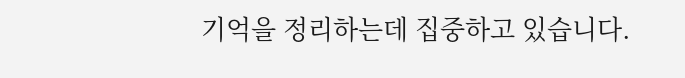기억을 정리하는데 집중하고 있습니다.